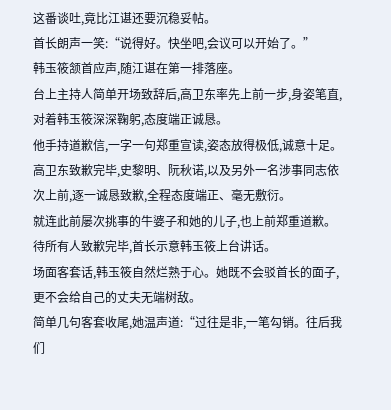这番谈吐,竟比江谌还要沉稳妥帖。
首长朗声一笑:“说得好。快坐吧,会议可以开始了。”
韩玉筱颔首应声,随江谌在第一排落座。
台上主持人简单开场致辞后,高卫东率先上前一步,身姿笔直,对着韩玉筱深深鞠躬,态度端正诚恳。
他手持道歉信,一字一句郑重宣读,姿态放得极低,诚意十足。
高卫东致歉完毕,史黎明、阮秋诺,以及另外一名涉事同志依次上前,逐一诚恳致歉,全程态度端正、毫无敷衍。
就连此前屡次挑事的牛婆子和她的儿子,也上前郑重道歉。
待所有人致歉完毕,首长示意韩玉筱上台讲话。
场面客套话,韩玉筱自然烂熟于心。她既不会驳首长的面子,更不会给自己的丈夫无端树敌。
简单几句客套收尾,她温声道:“过往是非,一笔勾销。往后我们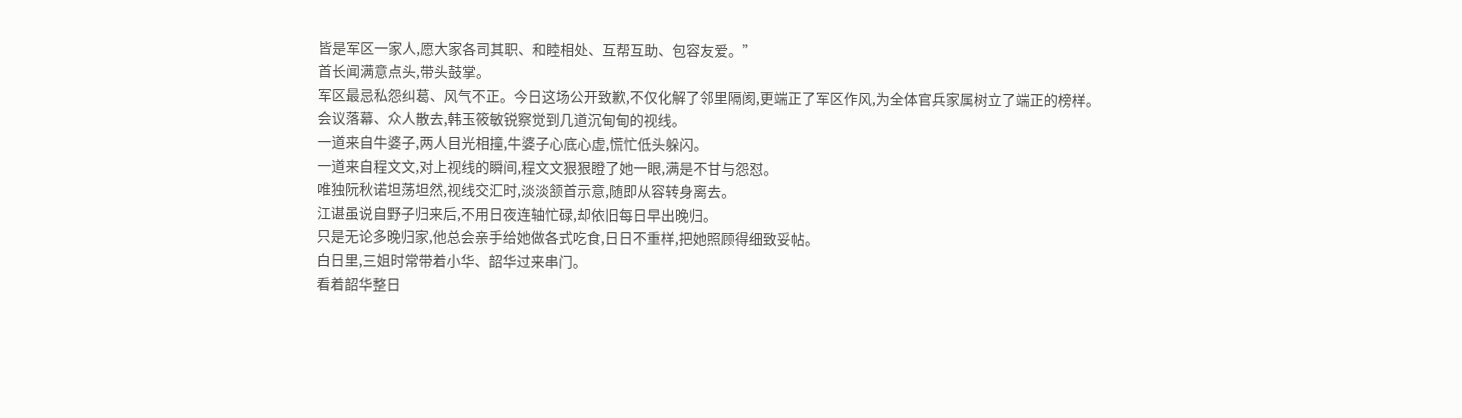皆是军区一家人,愿大家各司其职、和睦相处、互帮互助、包容友爱。”
首长闻满意点头,带头鼓掌。
军区最忌私怨纠葛、风气不正。今日这场公开致歉,不仅化解了邻里隔阂,更端正了军区作风,为全体官兵家属树立了端正的榜样。
会议落幕、众人散去,韩玉筱敏锐察觉到几道沉甸甸的视线。
一道来自牛婆子,两人目光相撞,牛婆子心底心虚,慌忙低头躲闪。
一道来自程文文,对上视线的瞬间,程文文狠狠瞪了她一眼,满是不甘与怨怼。
唯独阮秋诺坦荡坦然,视线交汇时,淡淡颔首示意,随即从容转身离去。
江谌虽说自野子归来后,不用日夜连轴忙碌,却依旧每日早出晚归。
只是无论多晚归家,他总会亲手给她做各式吃食,日日不重样,把她照顾得细致妥帖。
白日里,三姐时常带着小华、韶华过来串门。
看着韶华整日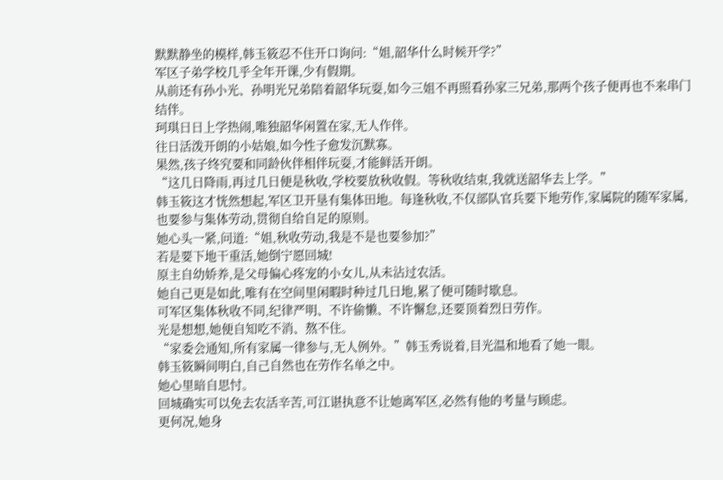默默静坐的模样,韩玉筱忍不住开口询问:“姐,韶华什么时候开学?”
军区子弟学校几乎全年开课,少有假期。
从前还有孙小光、孙明光兄弟陪着韶华玩耍,如今三姐不再照看孙家三兄弟,那两个孩子便再也不来串门结伴。
珂琪日日上学热闹,唯独韶华闲置在家,无人作伴。
往日活泼开朗的小姑娘,如今性子愈发沉默寡。
果然,孩子终究要和同龄伙伴相伴玩耍,才能鲜活开朗。
“这几日降雨,再过几日便是秋收,学校要放秋收假。等秋收结束,我就送韶华去上学。”
韩玉筱这才恍然想起,军区卫开垦有集体田地。每逢秋收,不仅部队官兵要下地劳作,家属院的随军家属,也要参与集体劳动,贯彻自给自足的原则。
她心头一紧,问道:“姐,秋收劳动,我是不是也要参加?”
若是要下地干重活,她倒宁愿回城!
原主自幼娇养,是父母偏心疼宠的小女儿,从未沾过农活。
她自己更是如此,唯有在空间里闲暇时种过几日地,累了便可随时歇息。
可军区集体秋收不同,纪律严明、不许偷懒、不许懈怠,还要顶着烈日劳作。
光是想想,她便自知吃不消、熬不住。
“家委会通知,所有家属一律参与,无人例外。”韩玉秀说着,目光温和地看了她一眼。
韩玉筱瞬间明白,自己自然也在劳作名单之中。
她心里暗自思忖。
回城确实可以免去农活辛苦,可江谌执意不让她离军区,必然有他的考量与顾虑。
更何况,她身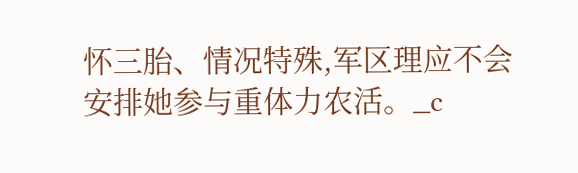怀三胎、情况特殊,军区理应不会安排她参与重体力农活。_c